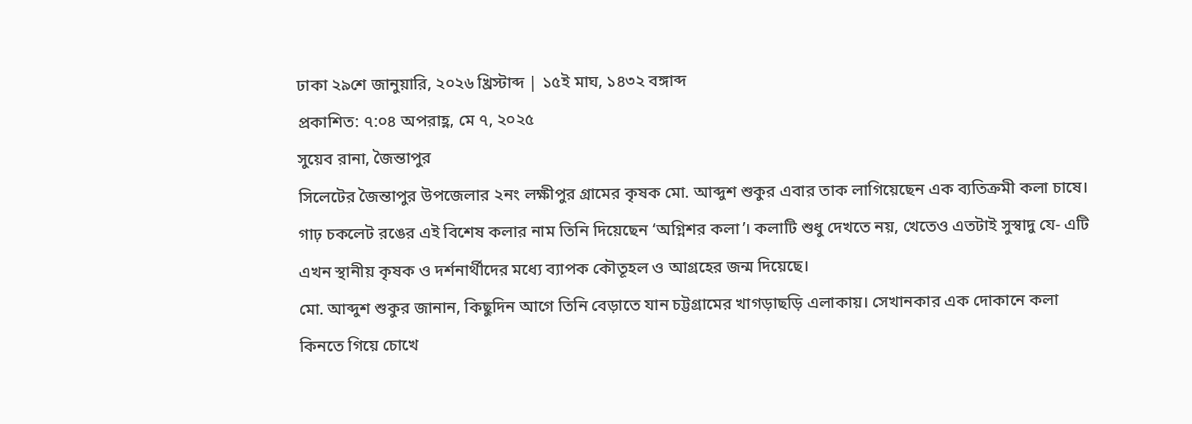ঢাকা ২৯শে জানুয়ারি, ২০২৬ খ্রিস্টাব্দ | ১৫ই মাঘ, ১৪৩২ বঙ্গাব্দ
প্রকাশিত: ৭:০৪ অপরাহ্ণ, মে ৭, ২০২৫
সুয়েব রানা, জৈন্তাপুর
সিলেটের জৈন্তাপুর উপজেলার ২নং লক্ষীপুর গ্রামের কৃষক মো. আব্দুশ শুকুর এবার তাক লাগিয়েছেন এক ব্যতিক্রমী কলা চাষে। গাঢ় চকলেট রঙের এই বিশেষ কলার নাম তিনি দিয়েছেন ‘অগ্নিশর কলা’। কলাটি শুধু দেখতে নয়, খেতেও এতটাই সুস্বাদু যে- এটি এখন স্থানীয় কৃষক ও দর্শনার্থীদের মধ্যে ব্যাপক কৌতূহল ও আগ্রহের জন্ম দিয়েছে।
মো. আব্দুশ শুকুর জানান, কিছুদিন আগে তিনি বেড়াতে যান চট্টগ্রামের খাগড়াছড়ি এলাকায়। সেখানকার এক দোকানে কলা কিনতে গিয়ে চোখে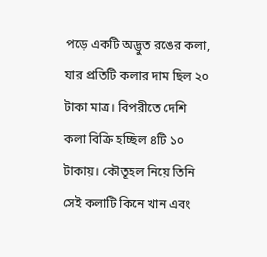পড়ে একটি অদ্ভুত রঙের কলা, যার প্রতিটি কলার দাম ছিল ২০ টাকা মাত্র। বিপরীতে দেশি কলা বিক্রি হচ্ছিল ৪টি ১০ টাকায়। কৌতূহল নিয়ে তিনি সেই কলাটি কিনে খান এবং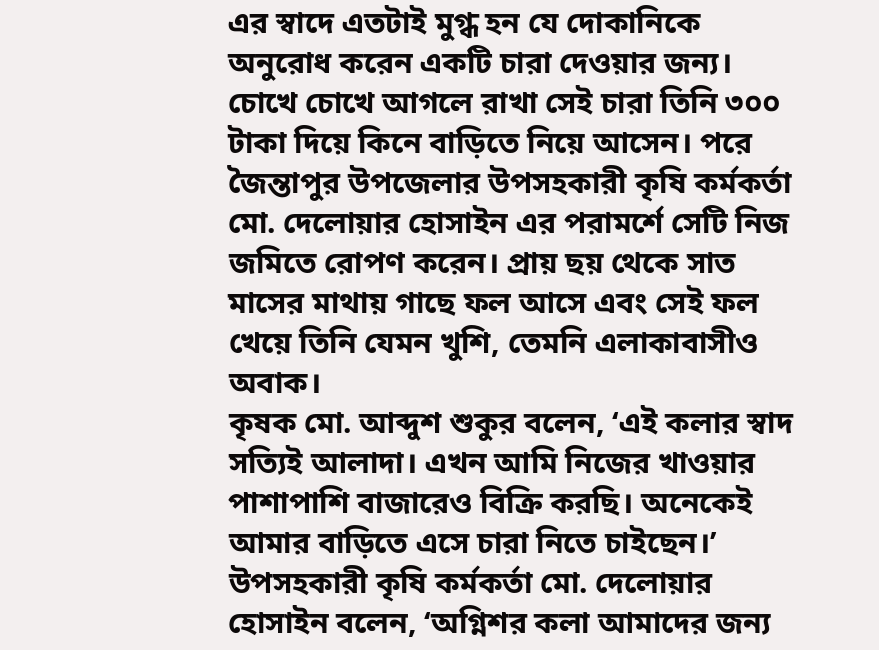এর স্বাদে এতটাই মুগ্ধ হন যে দোকানিকে অনুরোধ করেন একটি চারা দেওয়ার জন্য।
চোখে চোখে আগলে রাখা সেই চারা তিনি ৩০০ টাকা দিয়ে কিনে বাড়িতে নিয়ে আসেন। পরে জৈন্তাপুর উপজেলার উপসহকারী কৃষি কর্মকর্তা মো. দেলোয়ার হোসাইন এর পরামর্শে সেটি নিজ জমিতে রোপণ করেন। প্রায় ছয় থেকে সাত মাসের মাথায় গাছে ফল আসে এবং সেই ফল খেয়ে তিনি যেমন খুশি, তেমনি এলাকাবাসীও অবাক।
কৃষক মো. আব্দুশ শুকুর বলেন, ‘এই কলার স্বাদ সত্যিই আলাদা। এখন আমি নিজের খাওয়ার পাশাপাশি বাজারেও বিক্রি করছি। অনেকেই আমার বাড়িতে এসে চারা নিতে চাইছেন।’
উপসহকারী কৃষি কর্মকর্তা মো. দেলোয়ার হোসাইন বলেন, ‘অগ্নিশর কলা আমাদের জন্য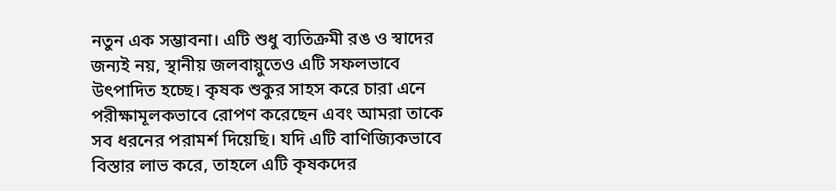নতুন এক সম্ভাবনা। এটি শুধু ব্যতিক্রমী রঙ ও স্বাদের জন্যই নয়, স্থানীয় জলবায়ুতেও এটি সফলভাবে উৎপাদিত হচ্ছে। কৃষক শুকুর সাহস করে চারা এনে পরীক্ষামূলকভাবে রোপণ করেছেন এবং আমরা তাকে সব ধরনের পরামর্শ দিয়েছি। যদি এটি বাণিজ্যিকভাবে বিস্তার লাভ করে, তাহলে এটি কৃষকদের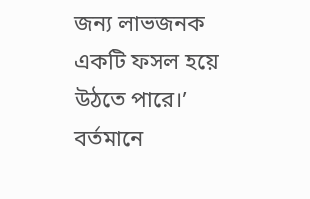জন্য লাভজনক একটি ফসল হয়ে উঠতে পারে।’
বর্তমানে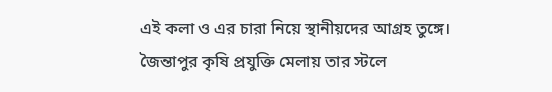এই কলা ও এর চারা নিয়ে স্থানীয়দের আগ্রহ তুঙ্গে। জৈন্তাপুর কৃষি প্রযুক্তি মেলায় তার স্টলে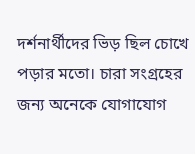দর্শনার্থীদের ভিড় ছিল চোখে পড়ার মতো। চারা সংগ্রহের জন্য অনেকে যোগাযোগ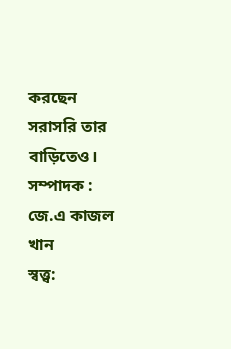করছেন সরাসরি তার বাড়িতেও।
সম্পাদক : জে.এ কাজল খান
স্বত্ত্ব: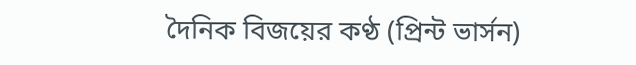দৈনিক বিজয়ের কণ্ঠ (প্রিন্ট ভার্সন)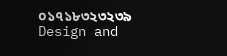০১৭১৮৩২৩২৩৯
Design and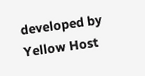developed by Yellow Host